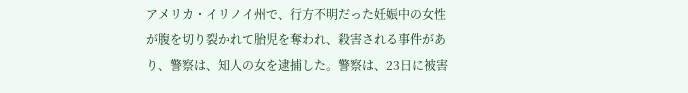アメリカ・イリノイ州で、行方不明だった妊娠中の女性が腹を切り裂かれて胎児を奪われ、殺害される事件があり、警察は、知人の女を逮捕した。警察は、23日に被害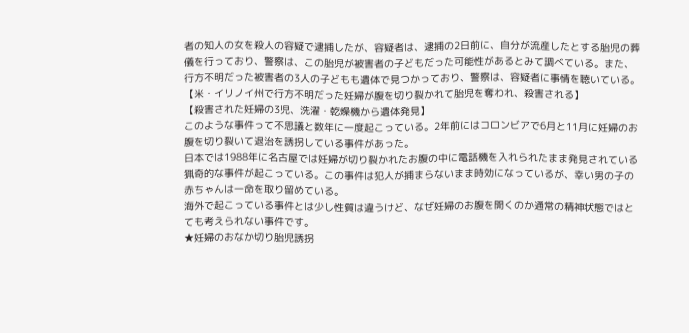者の知人の女を殺人の容疑で逮捕したが、容疑者は、逮捕の2日前に、自分が流産したとする胎児の葬儀を行っており、警察は、この胎児が被害者の子どもだった可能性があるとみて調べている。また、行方不明だった被害者の3人の子どもも遺体で見つかっており、警察は、容疑者に事情を聴いている。
【米・イリノイ州で行方不明だった妊婦が腹を切り裂かれて胎児を奪われ、殺害される】
【殺害された妊婦の3児、洗濯・乾燥機から遺体発見】
このような事件って不思議と数年に一度起こっている。2年前にはコロンビアで6月と11月に妊婦のお腹を切り裂いて退治を誘拐している事件があった。
日本では1988年に名古屋では妊婦が切り裂かれたお腹の中に電話機を入れられたまま発見されている猟奇的な事件が起こっている。この事件は犯人が捕まらないまま時効になっているが、幸い男の子の赤ちゃんは一命を取り留めている。
海外で起こっている事件とは少し性質は違うけど、なぜ妊婦のお腹を開くのか通常の精神状態ではとても考えられない事件です。
★妊婦のおなか切り胎児誘拐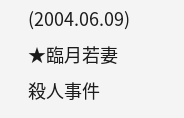(2004.06.09)
★臨月若妻殺人事件